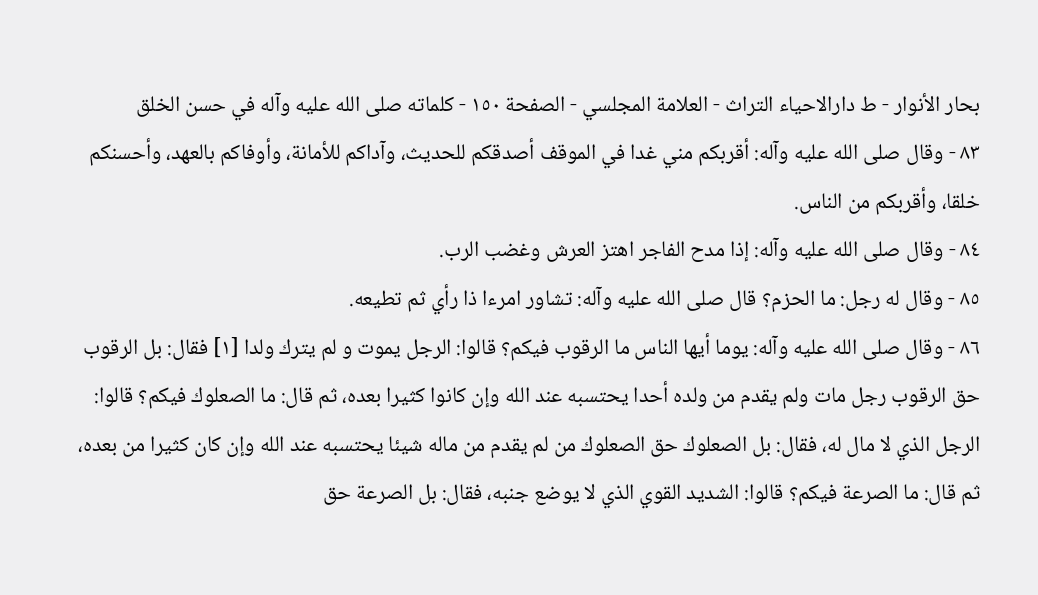بحار الأنوار - ط دارالاحیاء التراث - العلامة المجلسي - الصفحة ١٥٠ - كلماته صلى الله عليه وآله في حسن الخلق
٨٣ - وقال صلى الله عليه وآله: أقربكم مني غدا في الموقف أصدقكم للحديث، وآداكم للأمانة، وأوفاكم بالعهد، وأحسنكم خلقا، وأقربكم من الناس.
٨٤ - وقال صلى الله عليه وآله: إذا مدح الفاجر اهتز العرش وغضب الرب.
٨٥ - وقال له رجل: ما الحزم؟ قال صلى الله عليه وآله: تشاور امرءا ذا رأي ثم تطيعه.
٨٦ - وقال صلى الله عليه وآله: يوما أيها الناس ما الرقوب فيكم؟ قالوا: الرجل يموت و لم يترك ولدا [١] فقال: بل الرقوب حق الرقوب رجل مات ولم يقدم من ولده أحدا يحتسبه عند الله وإن كانوا كثيرا بعده، ثم قال: ما الصعلوك فيكم؟ قالوا: الرجل الذي لا مال له، فقال: بل الصعلوك حق الصعلوك من لم يقدم من ماله شيئا يحتسبه عند الله وإن كان كثيرا من بعده، ثم قال: ما الصرعة فيكم؟ قالوا: الشديد القوي الذي لا يوضع جنبه، فقال: بل الصرعة حق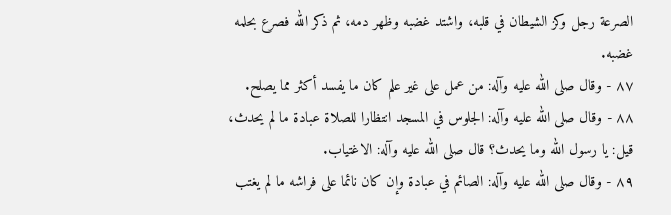الصرعة رجل وكز الشيطان في قلبه، واشتد غضبه وظهر دمه، ثم ذكر الله فصرع بحلمه غضبه.
٨٧ - وقال صلى الله عليه وآله: من عمل على غير علم كان ما يفسد أكثر مما يصلح.
٨٨ - وقال صلى الله عليه وآله: الجلوس في المسجد انتظارا للصلاة عبادة ما لم يحدث، قيل: يا رسول الله وما يحدث؟ قال صلى الله عليه وآله: الاغتياب.
٨٩ - وقال صلى الله عليه وآله: الصائم في عبادة وإن كان نائما على فراشه ما لم يغتب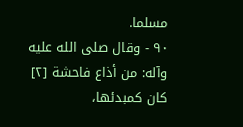مسلما.
٩٠ - وقال صلى الله عليه وآله: من أذاع فاحشة [٢] كان كمبدئها،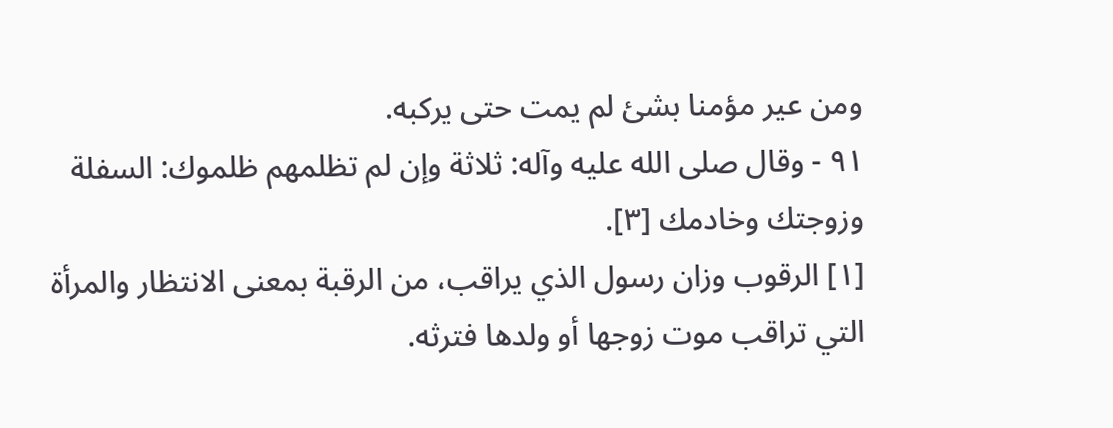ومن عير مؤمنا بشئ لم يمت حتى يركبه.
٩١ - وقال صلى الله عليه وآله: ثلاثة وإن لم تظلمهم ظلموك: السفلة وزوجتك وخادمك [٣].
[١] الرقوب وزان رسول الذي يراقب، من الرقبة بمعنى الانتظار والمرأة التي تراقب موت زوجها أو ولدها فترثه.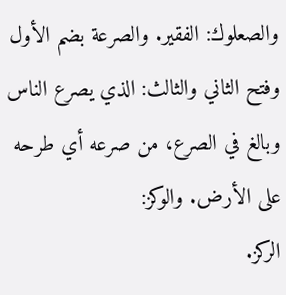والصعلوك: الفقير. والصرعة بضم الأول وفتح الثاني والثالث: الذي يصرع الناس وبالغ في الصرع، من صرعه أي طرحه على الأرض. والوكز:
الركز.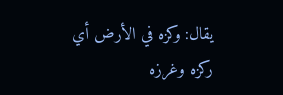يقال: وكزه في الأرض أي ركزه وغرزه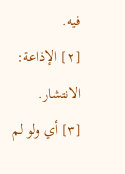فيه.
[٢] الإذاعة: الانتشار.
[٣] أي ولو لم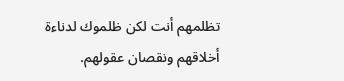تظلمهم أنت لكن ظلموك لدناءة أخلاقهم ونقصان عقولهم.